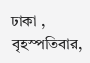ঢাকা , বৃহস্পতিবার,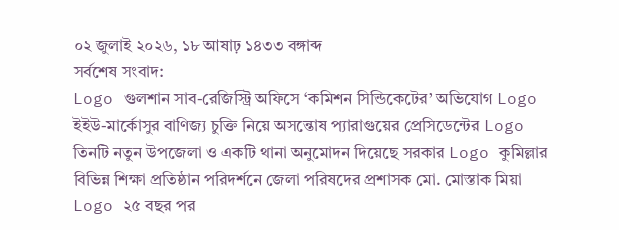০২ জুলাই ২০২৬, ১৮ আষাঢ় ১৪৩৩ বঙ্গাব্দ
সর্বশেষ সংবাদ:
Logo গুলশান সাব-রেজিস্ট্রি অফিসে ‘কমিশন সিন্ডিকেটের’ অভিযোগ Logo ইইউ-মার্কোসুর বাণিজ্য চুক্তি নিয়ে অসন্তোষ প্যারাগুয়ের প্রেসিডেন্টের Logo তিনটি নতুন উপজেলা ও একটি থানা অনুমোদন দিয়েছে সরকার Logo কুমিল্লার বিভিন্ন শিক্ষা প্রতিষ্ঠান পরিদর্শনে জেলা পরিষদের প্রশাসক মো. মোস্তাক মিয়া Logo ২৫ বছর পর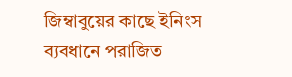জিম্বাবুয়ের কাছে ইনিংস ব্যবধানে পরাজিত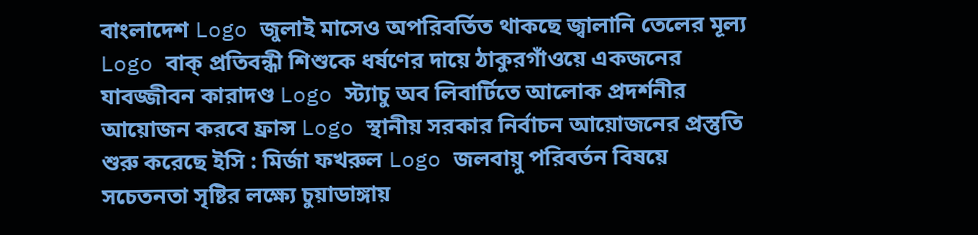বাংলাদেশ Logo জুলাই মাসেও অপরিবর্তিত থাকছে জ্বালানি তেলের মূল্য Logo বাক্ প্রতিবন্ধী শিশুকে ধর্ষণের দায়ে ঠাকুরগাঁওয়ে একজনের যাবজ্জীবন কারাদণ্ড Logo স্ট্যাচু অব লিবার্টিতে আলোক প্রদর্শনীর আয়োজন করবে ফ্রান্স Logo স্থানীয় সরকার নির্বাচন আয়োজনের প্রস্তুতি শুরু করেছে ইসি : মির্জা ফখরুল Logo জলবায়ু পরিবর্তন বিষয়ে সচেতনতা সৃষ্টির লক্ষ্যে চুয়াডাঙ্গায়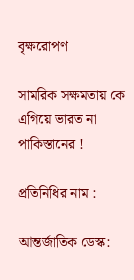বৃক্ষরোপণ

সামরিক সক্ষমতায় কে এগিয়ে ভারত না পাকিস্তানের !

প্রতিনিধির নাম :

আন্তর্জাতিক ডেস্ক: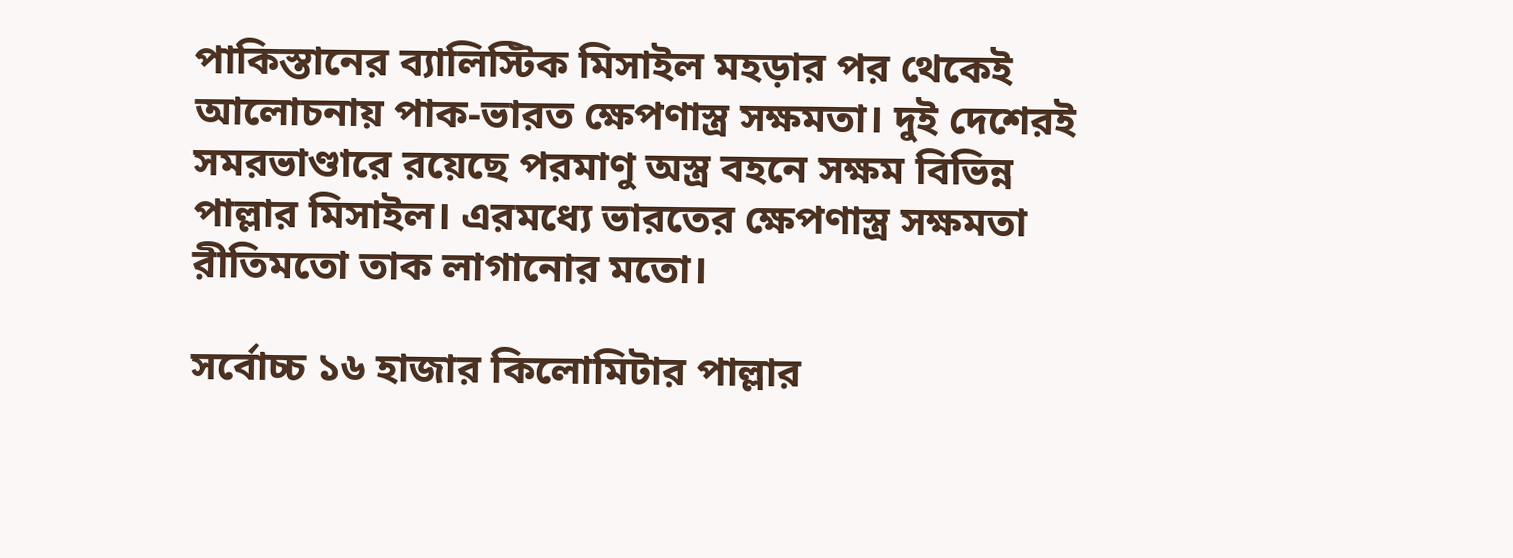পাকিস্তানের ব্যালিস্টিক মিসাইল মহড়ার পর থেকেই আলোচনায় পাক-ভারত ক্ষেপণাস্ত্র সক্ষমতা। দুই দেশেরই সমরভাণ্ডারে রয়েছে পরমাণু অস্ত্র বহনে সক্ষম বিভিন্ন পাল্লার মিসাইল। এরমধ্যে ভারতের ক্ষেপণাস্ত্র সক্ষমতা রীতিমতো তাক লাগানোর মতো।

সর্বোচ্চ ১৬ হাজার কিলোমিটার পাল্লার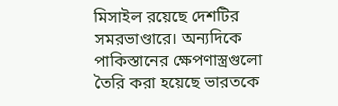মিসাইল রয়েছে দেশটির সমরভাণ্ডারে। অন্যদিকে পাকিস্তানের ক্ষেপণাস্ত্রগুলো তৈরি করা হয়েছে ভারতকে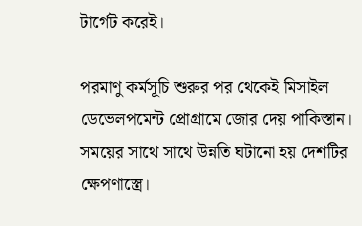টার্গেট করেই।

পরমাণু কর্মসূচি শুরুর পর থেকেই মিসাইল ডেভেলপমেন্ট প্রোগ্রামে জোর দেয় পাকিস্তান। সময়ের সাথে সাথে উন্নতি ঘটানো হয় দেশটির ক্ষেপণাস্ত্রে।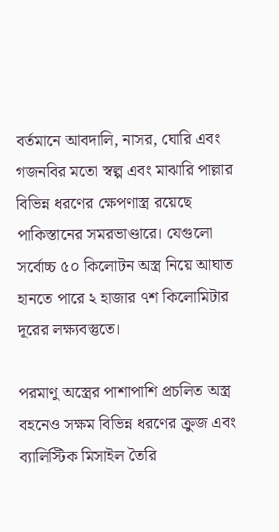বর্তমানে আবদালি, নাসর, ঘোরি এবং গজনবির মতো স্বল্প এবং মাঝারি পাল্লার বিভিন্ন ধরণের ক্ষেপণাস্ত্র রয়েছে পাকিস্তানের সমরভাণ্ডারে। যেগুলো সর্বোচ্চ ৫০ কিলোটন অস্ত্র নিয়ে আঘাত হানতে পারে ২ হাজার ৭শ কিলোমিটার দূরের লক্ষ্যবস্তুতে।

পরমাণু অস্ত্রের পাশাপাশি প্রচলিত অস্ত্র বহনেও সক্ষম বিভিন্ন ধরণের ক্রুজ এবং ব্যালিস্টিক মিসাইল তৈরি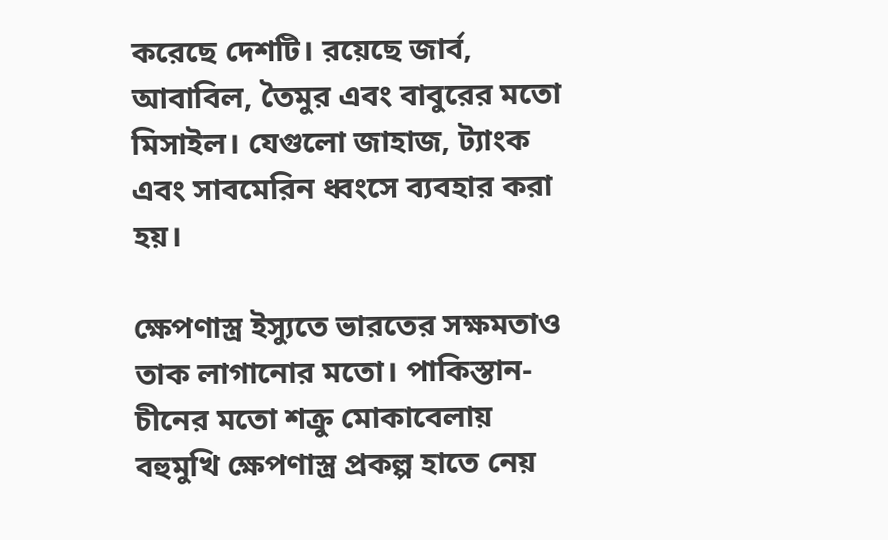করেছে দেশটি। রয়েছে জার্ব, আবাবিল, তৈমুর এবং বাবুরের মতো মিসাইল। যেগুলো জাহাজ, ট্যাংক এবং সাবমেরিন ধ্বংসে ব্যবহার করা হয়।

ক্ষেপণাস্ত্র ইস্যুতে ভারতের সক্ষমতাও তাক লাগানোর মতো। পাকিস্তান-চীনের মতো শক্রু মোকাবেলায় বহুমুখি ক্ষেপণাস্ত্র প্রকল্প হাতে নেয়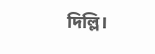দিল্লি।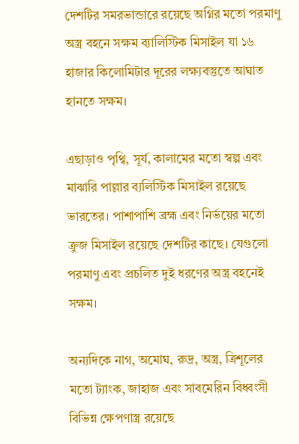দেশটির সমরভান্ডারে রয়েছে অগ্নির মতো পরমাণু অস্ত্র বহনে সক্ষম ব্যালিস্টিক মিসাইল যা ১৬ হাজার কিলোমিটার দূরের লক্ষ্যবস্তুতে আঘাত হানতে সক্ষম।

এছাড়াও পৃথ্বি, সূর্য, কালামের মতো স্বল্প এবং মাঝারি পাল্লার ব্যলিস্টিক মিসাইল রয়েছে ভারতের। পাশাপাশি ব্রহ্ম এবং নির্ভয়ের মতো ক্রুজ মিসাইল রয়েছে দেশটির কাছে। যেগুলো পরমাণু এবং প্রচলিত দুই ধরণের অস্ত্র বহনেই সক্ষম।

অন্যদিকে নাগ, অমোঘ, রুদ্র, অস্ত্র, ত্রিশূলের মতো ট্যাংক, জাহাজ এবং সাবমেরিন বিধ্বংসী বিভিন্ন ক্ষেপণাস্ত্র রয়েছে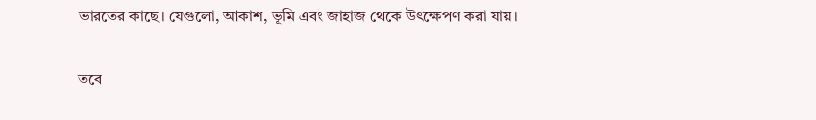ভারতের কাছে। যেগুলো, আকাশ, ভূমি এবং জাহাজ থেকে উৎক্ষেপণ করা যায়।

তবে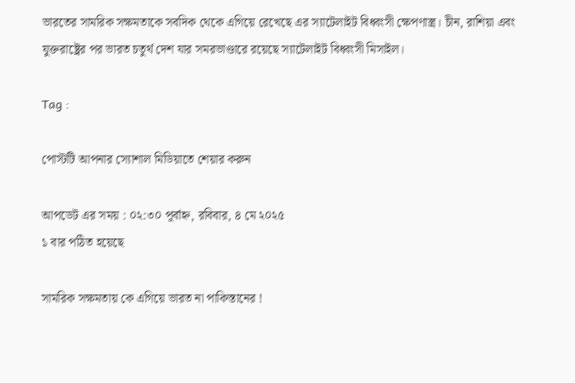ভারতের সামরিক সক্ষমতাকে সবদিক থেকে এগিয়ে রেখেছে এর স্যাটেলাইট বিধ্বংসী ক্ষেপণাস্ত্র। চীন, রাশিয়া এবং যুক্তরাষ্ট্রের পর ভারত চতুর্থ দেশ যার সমরভাণ্ডারে রয়েছে স্যাটেলাইট বিধ্বংসী মিসাইল।

Tag :

পোস্টটি আপনার স্যোশাল মিডিয়াতে শেয়ার করুন

আপডেট এর সময় : ০২:৩০ পূর্বাহ্ন, রবিবার, ৪ মে ২০২৫
১ বার পঠিত হয়েছে

সামরিক সক্ষমতায় কে এগিয়ে ভারত না পাকিস্তানের !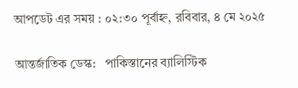আপডেট এর সময় : ০২:৩০ পূর্বাহ্ন, রবিবার, ৪ মে ২০২৫

আন্তর্জাতিক ডেস্ক:   পাকিস্তানের ব্যালিস্টিক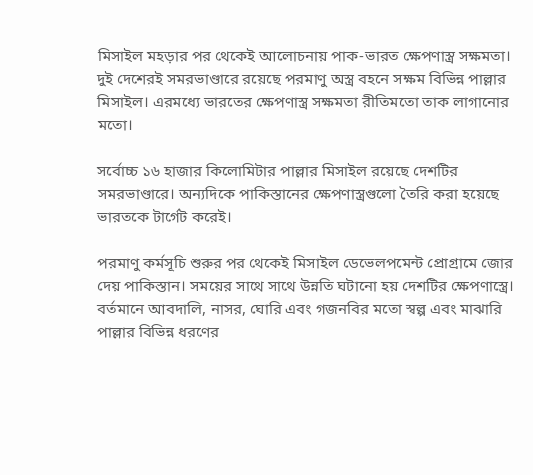মিসাইল মহড়ার পর থেকেই আলোচনায় পাক-ভারত ক্ষেপণাস্ত্র সক্ষমতা। দুই দেশেরই সমরভাণ্ডারে রয়েছে পরমাণু অস্ত্র বহনে সক্ষম বিভিন্ন পাল্লার মিসাইল। এরমধ্যে ভারতের ক্ষেপণাস্ত্র সক্ষমতা রীতিমতো তাক লাগানোর মতো।

সর্বোচ্চ ১৬ হাজার কিলোমিটার পাল্লার মিসাইল রয়েছে দেশটির সমরভাণ্ডারে। অন্যদিকে পাকিস্তানের ক্ষেপণাস্ত্রগুলো তৈরি করা হয়েছে ভারতকে টার্গেট করেই।

পরমাণু কর্মসূচি শুরুর পর থেকেই মিসাইল ডেভেলপমেন্ট প্রোগ্রামে জোর দেয় পাকিস্তান। সময়ের সাথে সাথে উন্নতি ঘটানো হয় দেশটির ক্ষেপণাস্ত্রে। বর্তমানে আবদালি, নাসর, ঘোরি এবং গজনবির মতো স্বল্প এবং মাঝারি পাল্লার বিভিন্ন ধরণের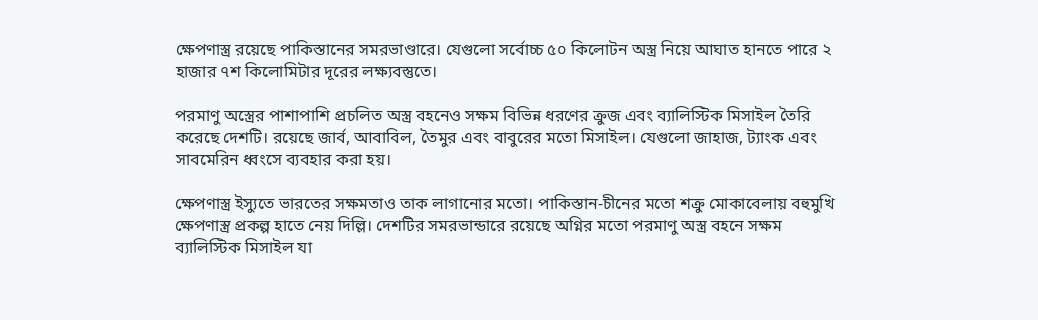ক্ষেপণাস্ত্র রয়েছে পাকিস্তানের সমরভাণ্ডারে। যেগুলো সর্বোচ্চ ৫০ কিলোটন অস্ত্র নিয়ে আঘাত হানতে পারে ২ হাজার ৭শ কিলোমিটার দূরের লক্ষ্যবস্তুতে।

পরমাণু অস্ত্রের পাশাপাশি প্রচলিত অস্ত্র বহনেও সক্ষম বিভিন্ন ধরণের ক্রুজ এবং ব্যালিস্টিক মিসাইল তৈরি করেছে দেশটি। রয়েছে জার্ব, আবাবিল, তৈমুর এবং বাবুরের মতো মিসাইল। যেগুলো জাহাজ, ট্যাংক এবং সাবমেরিন ধ্বংসে ব্যবহার করা হয়।

ক্ষেপণাস্ত্র ইস্যুতে ভারতের সক্ষমতাও তাক লাগানোর মতো। পাকিস্তান-চীনের মতো শক্রু মোকাবেলায় বহুমুখি ক্ষেপণাস্ত্র প্রকল্প হাতে নেয় দিল্লি। দেশটির সমরভান্ডারে রয়েছে অগ্নির মতো পরমাণু অস্ত্র বহনে সক্ষম ব্যালিস্টিক মিসাইল যা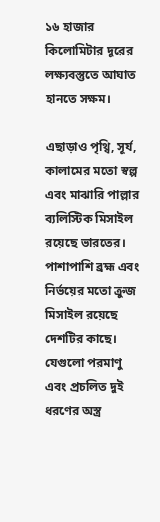১৬ হাজার কিলোমিটার দূরের লক্ষ্যবস্তুতে আঘাত হানতে সক্ষম।

এছাড়াও পৃথ্বি, সূর্য, কালামের মতো স্বল্প এবং মাঝারি পাল্লার ব্যলিস্টিক মিসাইল রয়েছে ভারতের। পাশাপাশি ব্রহ্ম এবং নির্ভয়ের মতো ক্রুজ মিসাইল রয়েছে দেশটির কাছে। যেগুলো পরমাণু এবং প্রচলিত দুই ধরণের অস্ত্র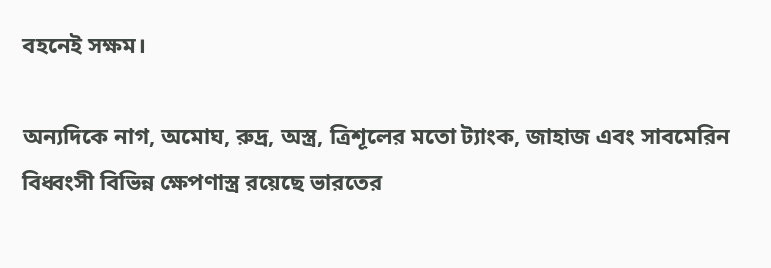বহনেই সক্ষম।

অন্যদিকে নাগ, অমোঘ, রুদ্র, অস্ত্র, ত্রিশূলের মতো ট্যাংক, জাহাজ এবং সাবমেরিন বিধ্বংসী বিভিন্ন ক্ষেপণাস্ত্র রয়েছে ভারতের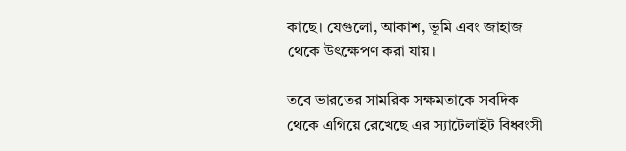কাছে। যেগুলো, আকাশ, ভূমি এবং জাহাজ থেকে উৎক্ষেপণ করা যায়।

তবে ভারতের সামরিক সক্ষমতাকে সবদিক থেকে এগিয়ে রেখেছে এর স্যাটেলাইট বিধ্বংসী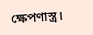ক্ষেপণাস্ত্র।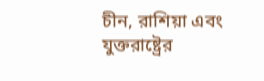চীন, রাশিয়া এবং যুক্তরাষ্ট্রের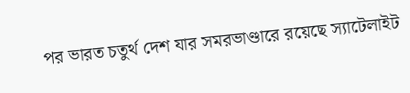পর ভারত চতুর্থ দেশ যার সমরভাণ্ডারে রয়েছে স্যাটেলাইট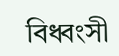বিধ্বংসী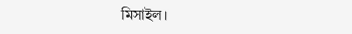মিসাইল।